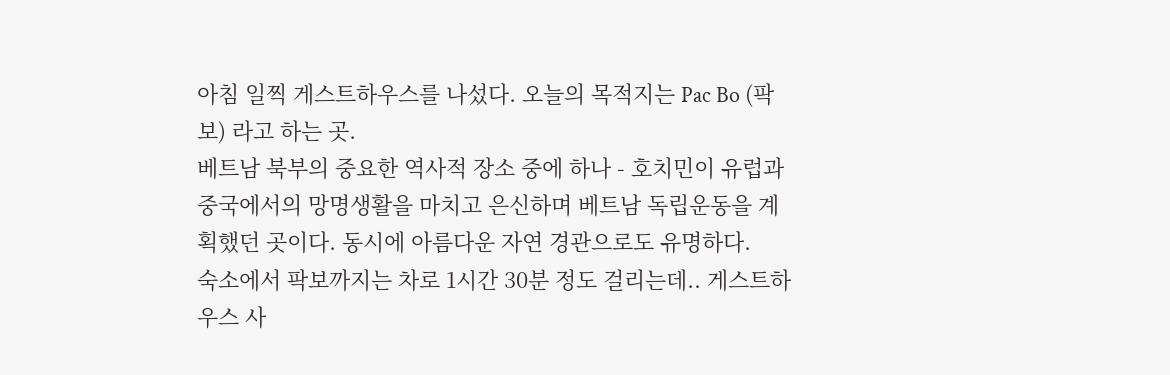아침 일찍 게스트하우스를 나섰다. 오늘의 목적지는 Pac Bo (팍보) 라고 하는 곳.
베트남 북부의 중요한 역사적 장소 중에 하나 - 호치민이 유럽과 중국에서의 망명생활을 마치고 은신하며 베트남 독립운동을 계획했던 곳이다. 동시에 아름다운 자연 경관으로도 유명하다.
숙소에서 팍보까지는 차로 1시간 30분 정도 걸리는데.. 게스트하우스 사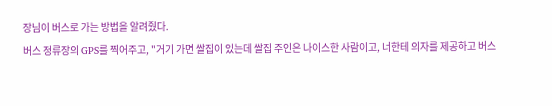장님이 버스로 가는 방법을 알려줬다.
버스 정류장의 GPS를 찍어주고, "거기 가면 쌀집이 있는데 쌀집 주인은 나이스한 사람이고, 너한테 의자를 제공하고 버스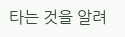타는 것을 알려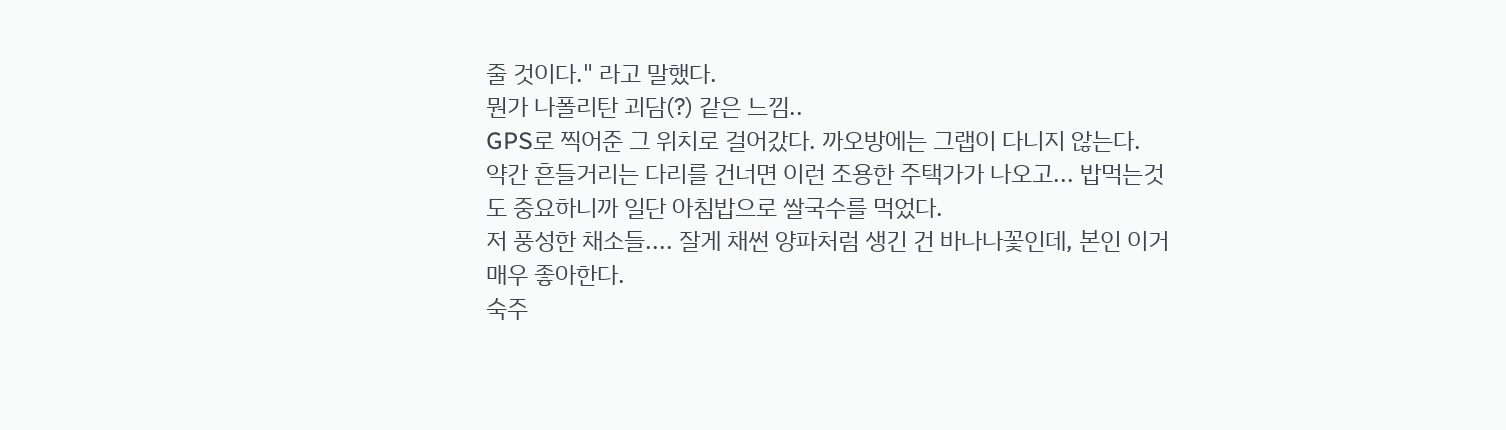줄 것이다." 라고 말했다.
뭔가 나폴리탄 괴담(?) 같은 느낌..
GPS로 찍어준 그 위치로 걸어갔다. 까오방에는 그랩이 다니지 않는다.
약간 흔들거리는 다리를 건너면 이런 조용한 주택가가 나오고... 밥먹는것도 중요하니까 일단 아침밥으로 쌀국수를 먹었다.
저 풍성한 채소들.... 잘게 채썬 양파처럼 생긴 건 바나나꽃인데, 본인 이거 매우 좋아한다.
숙주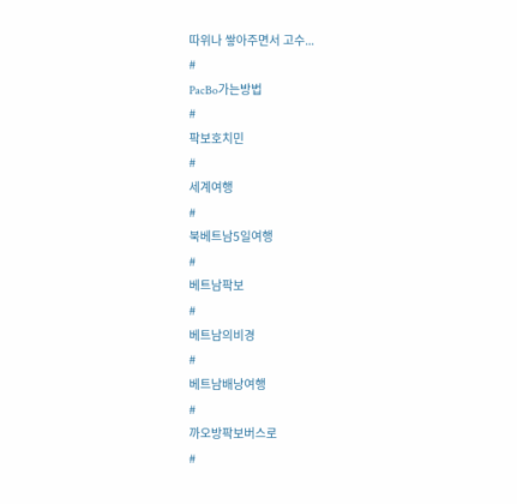따위나 쌓아주면서 고수...
#
PacBo가는방법
#
팍보호치민
#
세계여행
#
북베트남5일여행
#
베트남팍보
#
베트남의비경
#
베트남배낭여행
#
까오방팍보버스로
#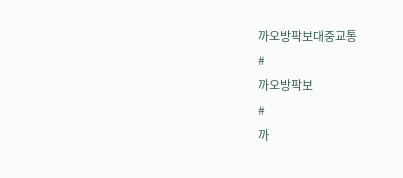까오방팍보대중교통
#
까오방팍보
#
까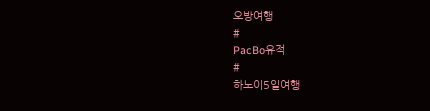오방여행
#
PacBo유적
#
하노이5일여행